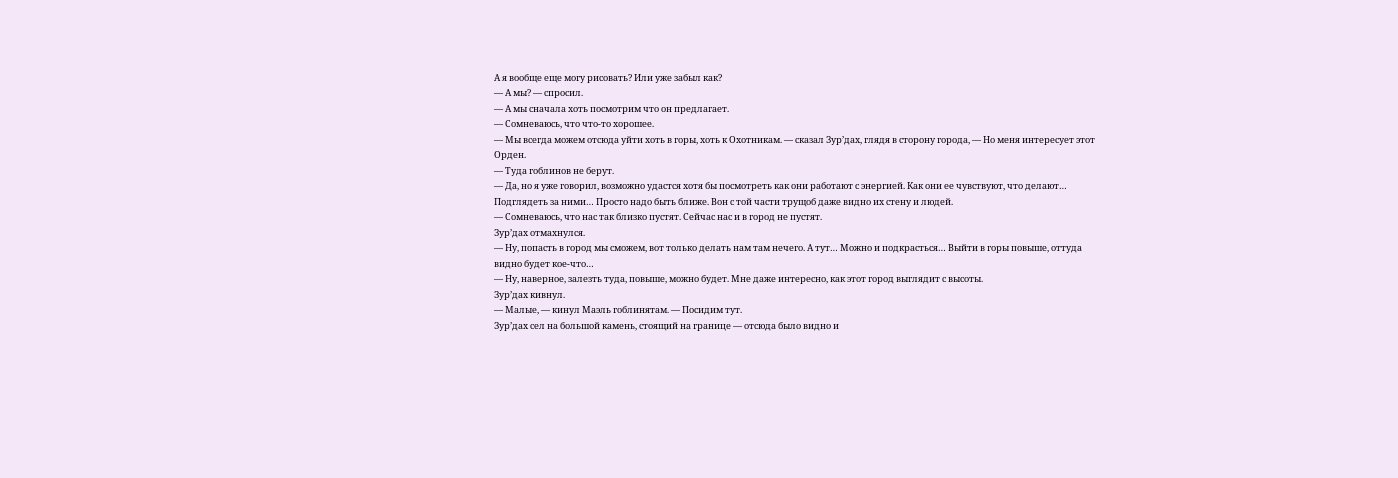А я вообще еще могу рисовать? Или уже забыл как?
— А мы? — спросил.
— А мы сначала хоть посмотрим что он предлагает.
— Сомневаюсь, что что-то хорошее.
— Мы всегда можем отсюда уйти хоть в горы, хоть к Охотникам. — сказал Зур’дах, глядя в сторону города, — Но меня интересует этот Орден.
— Туда гоблинов не берут.
— Да, но я уже говорил, возможно удастся хотя бы посмотреть как они работают с энергией. Как они ее чувствуют, что делают… Подглядеть за ними… Просто надо быть ближе. Вон с той части трущоб даже видно их стену и людей.
— Сомневаюсь, что нас так близко пустят. Сейчас нас и в город не пустят.
Зур’дах отмахнулся.
— Ну, попасть в город мы сможем, вот только делать нам там нечего. А тут… Можно и подкрасться… Выйти в горы повыше, оттуда видно будет кое-что…
— Ну, наверное, залезть туда, повыше, можно будет. Мне даже интересно, как этот город выглядит с высоты.
Зур’дах кивнул.
— Малые, — кинул Маэль гоблинятам. — Посидим тут.
Зур’дах сел на большой камень, стоящий на границе — отсюда было видно и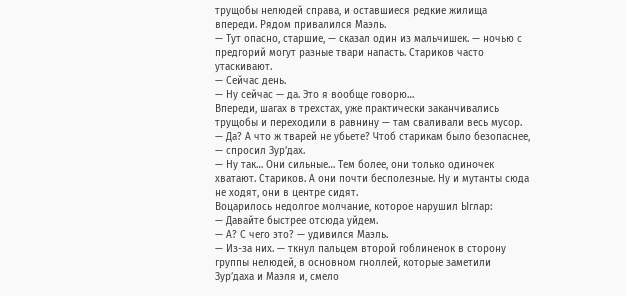трущобы нелюдей справа, и оставшиеся редкие жилища впереди. Рядом привалился Маэль.
— Тут опасно, старшие, — сказал один из мальчишек. — ночью с предгорий могут разные твари напасть. Стариков часто утаскивают.
— Сейчас день.
— Ну сейчас — да. Это я вообще говорю…
Впереди, шагах в трехстах, уже практически заканчивались трущобы и переходили в равнину — там сваливали весь мусор.
— Да? А что ж тварей не убьете? Чтоб старикам было безопаснее, — спросил Зур’дах.
— Ну так… Они сильные… Тем более, они только одиночек хватают. Стариков. А они почти бесполезные. Ну и мутанты сюда не ходят, они в центре сидят.
Воцарилось недолгое молчание, которое нарушил Ыглар:
— Давайте быстрее отсюда уйдем.
— А? С чего это? — удивился Маэль.
— Из-за них. — ткнул пальцем второй гоблиненок в сторону группы нелюдей, в основном гноллей, которые заметили Зур’даха и Маэля и, смело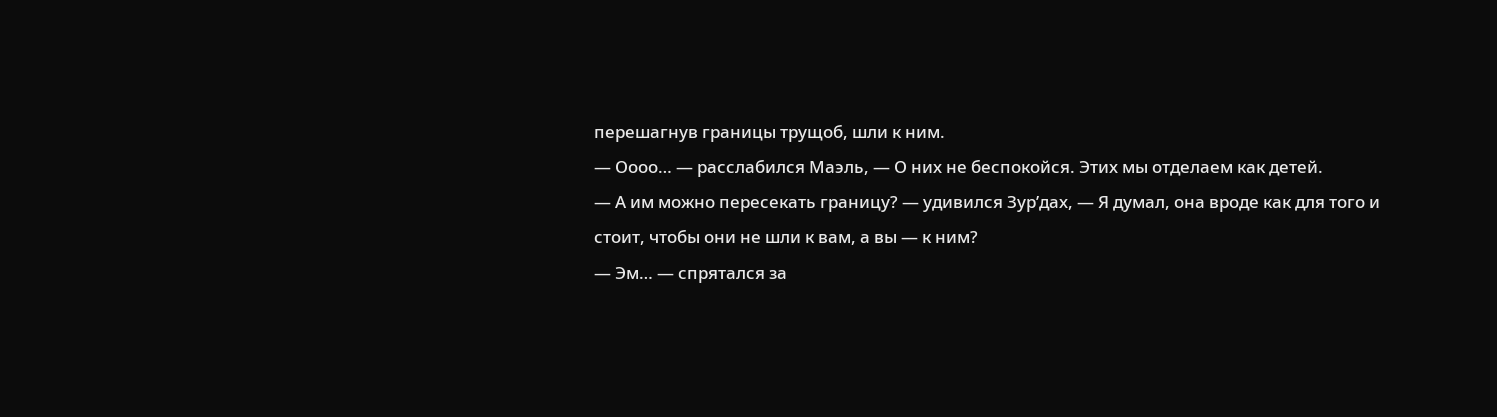перешагнув границы трущоб, шли к ним.
— Оооо… — расслабился Маэль, — О них не беспокойся. Этих мы отделаем как детей.
— А им можно пересекать границу? — удивился Зур’дах, — Я думал, она вроде как для того и стоит, чтобы они не шли к вам, а вы — к ним?
— Эм… — спрятался за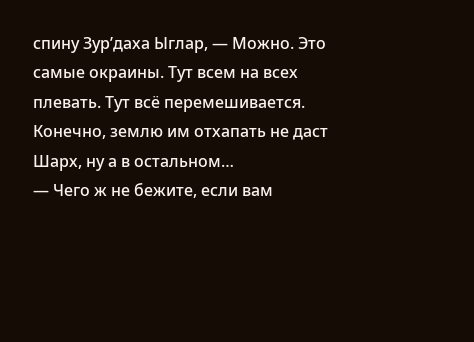спину Зур’даха Ыглар, — Можно. Это самые окраины. Тут всем на всех плевать. Тут всё перемешивается. Конечно, землю им отхапать не даст Шарх, ну а в остальном…
— Чего ж не бежите, если вам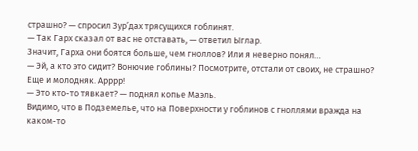страшно? — спросил Зур’дах трясущихся гоблинят.
— Так Гарх сказал от вас не отставать, — ответил Ыглар.
Значит, Гарха они боятся больше, чем гноллов? Или я неверно понял…
— Эй, а кто это сидит? Вонючие гоблины? Посмотрите, отстали от своих, не страшно? Еще и молодняк. Арррр!
— Это кто-то тявкает? — поднял копье Маэль.
Видимо, что в Подземелье, что на Поверхности у гоблинов с гноллями вражда на каком-то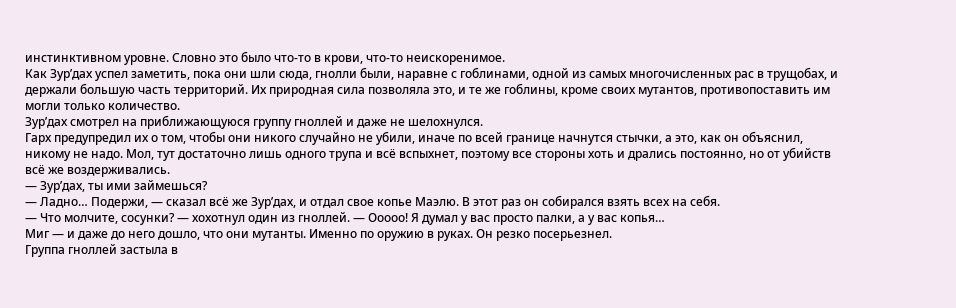инстинктивном уровне. Словно это было что-то в крови, что-то неискоренимое.
Как Зур’дах успел заметить, пока они шли сюда, гнолли были, наравне с гоблинами, одной из самых многочисленных рас в трущобах, и держали большую часть территорий. Их природная сила позволяла это, и те же гоблины, кроме своих мутантов, противопоставить им могли только количество.
Зур’дах смотрел на приближающуюся группу гноллей и даже не шелохнулся.
Гарх предупредил их о том, чтобы они никого случайно не убили, иначе по всей границе начнутся стычки, а это, как он объяснил, никому не надо. Мол, тут достаточно лишь одного трупа и всё вспыхнет, поэтому все стороны хоть и дрались постоянно, но от убийств всё же воздерживались.
— Зур’дах, ты ими займешься?
— Ладно… Подержи, — сказал всё же Зур’дах, и отдал свое копье Маэлю. В этот раз он собирался взять всех на себя.
— Что молчите, сосунки? — хохотнул один из гноллей. — Ооооо! Я думал у вас просто палки, а у вас копья…
Миг — и даже до него дошло, что они мутанты. Именно по оружию в руках. Он резко посерьезнел.
Группа гноллей застыла в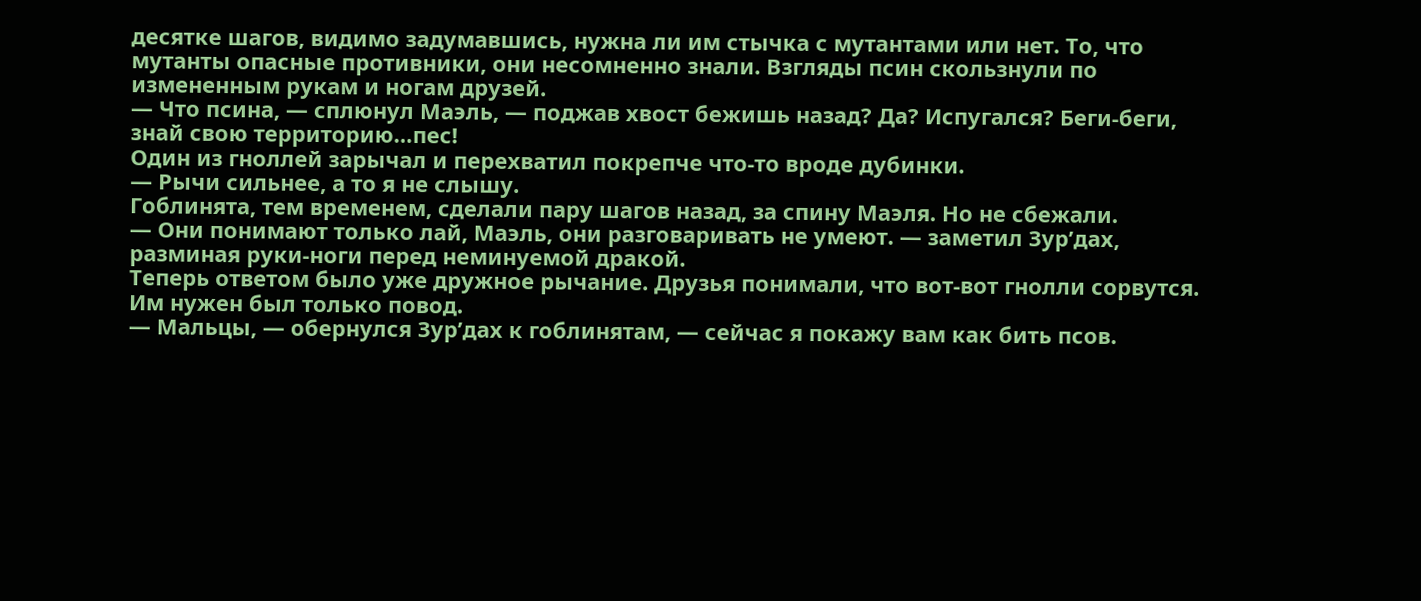десятке шагов, видимо задумавшись, нужна ли им стычка с мутантами или нет. То, что мутанты опасные противники, они несомненно знали. Взгляды псин скользнули по измененным рукам и ногам друзей.
— Что псина, — сплюнул Маэль, — поджав хвост бежишь назад? Да? Испугался? Беги-беги, знай свою территорию…пес!
Один из гноллей зарычал и перехватил покрепче что-то вроде дубинки.
— Рычи сильнее, а то я не слышу.
Гоблинята, тем временем, сделали пару шагов назад, за спину Маэля. Но не сбежали.
— Они понимают только лай, Маэль, они разговаривать не умеют. — заметил Зур’дах, разминая руки-ноги перед неминуемой дракой.
Теперь ответом было уже дружное рычание. Друзья понимали, что вот-вот гнолли сорвутся. Им нужен был только повод.
— Мальцы, — обернулся Зур’дах к гоблинятам, — сейчас я покажу вам как бить псов.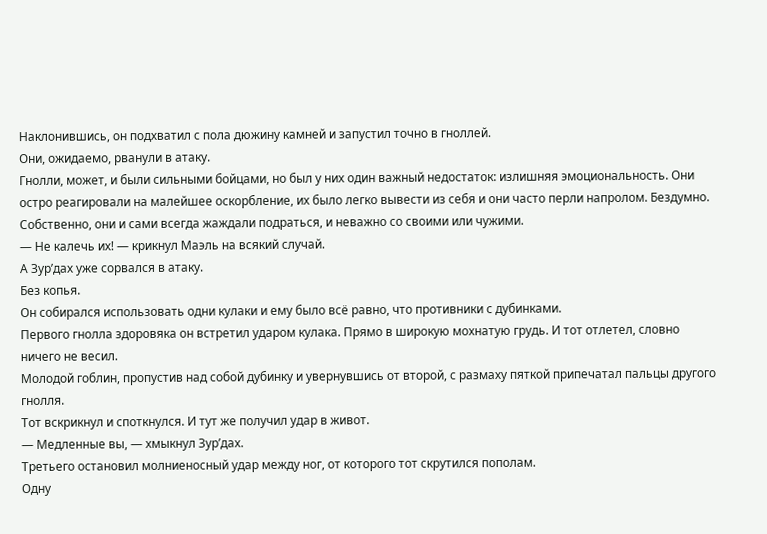Наклонившись, он подхватил с пола дюжину камней и запустил точно в гноллей.
Они, ожидаемо, рванули в атаку.
Гнолли, может, и были сильными бойцами, но был у них один важный недостаток: излишняя эмоциональность. Они остро реагировали на малейшее оскорбление, их было легко вывести из себя и они часто перли напролом. Бездумно. Собственно, они и сами всегда жаждали подраться, и неважно со своими или чужими.
— Не калечь их! — крикнул Маэль на всякий случай.
А Зур’дах уже сорвался в атаку.
Без копья.
Он собирался использовать одни кулаки и ему было всё равно, что противники с дубинками.
Первого гнолла здоровяка он встретил ударом кулака. Прямо в широкую мохнатую грудь. И тот отлетел, словно ничего не весил.
Молодой гоблин, пропустив над собой дубинку и увернувшись от второй, с размаху пяткой припечатал пальцы другого гнолля.
Тот вскрикнул и споткнулся. И тут же получил удар в живот.
— Медленные вы, — хмыкнул Зур’дах.
Третьего остановил молниеносный удар между ног, от которого тот скрутился пополам.
Одну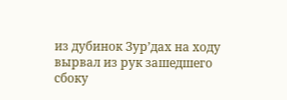из дубинок Зур’дах на ходу вырвал из рук зашедшего сбоку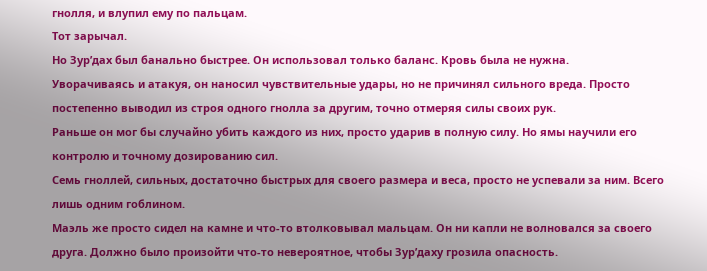гнолля, и влупил ему по пальцам.
Тот зарычал.
Но Зур’дах был банально быстрее. Он использовал только баланс. Кровь была не нужна.
Уворачиваясь и атакуя, он наносил чувствительные удары, но не причинял сильного вреда. Просто постепенно выводил из строя одного гнолла за другим, точно отмеряя силы своих рук.
Раньше он мог бы случайно убить каждого из них, просто ударив в полную силу. Но ямы научили его контролю и точному дозированию сил.
Семь гноллей, сильных, достаточно быстрых для своего размера и веса, просто не успевали за ним. Всего лишь одним гоблином.
Маэль же просто сидел на камне и что-то втолковывал мальцам. Он ни капли не волновался за своего друга. Должно было произойти что-то невероятное, чтобы Зур’даху грозила опасность.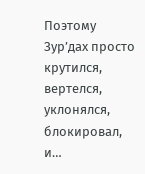Поэтому Зур’дах просто крутился, вертелся, уклонялся, блокировал, и…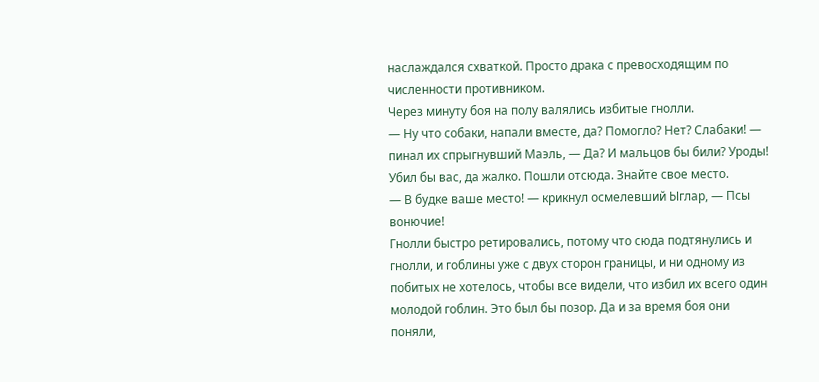наслаждался схваткой. Просто драка с превосходящим по численности противником.
Через минуту боя на полу валялись избитые гнолли.
— Ну что собаки, напали вместе, да? Помогло? Нет? Слабаки! — пинал их спрыгнувший Маэль, — Да? И мальцов бы били? Уроды! Убил бы вас, да жалко. Пошли отсюда. Знайте свое место.
— В будке ваше место! — крикнул осмелевший Ыглар, — Псы вонючие!
Гнолли быстро ретировались, потому что сюда подтянулись и гнолли, и гоблины уже с двух сторон границы, и ни одному из побитых не хотелось, чтобы все видели, что избил их всего один молодой гоблин. Это был бы позор. Да и за время боя они поняли,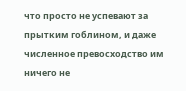что просто не успевают за прытким гоблином, и даже численное превосходство им ничего не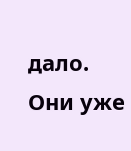дало. Они уже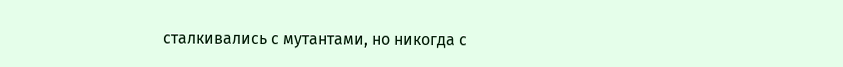сталкивались с мутантами, но никогда с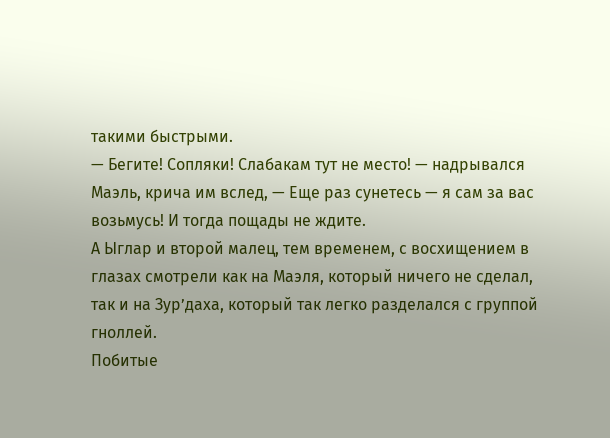такими быстрыми.
— Бегите! Сопляки! Слабакам тут не место! — надрывался Маэль, крича им вслед, — Еще раз сунетесь — я сам за вас возьмусь! И тогда пощады не ждите.
А Ыглар и второй малец, тем временем, с восхищением в глазах смотрели как на Маэля, который ничего не сделал, так и на Зур’даха, который так легко разделался с группой гноллей.
Побитые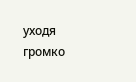уходя громко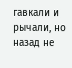гавкали и рычали, но назад не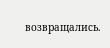возвращались.